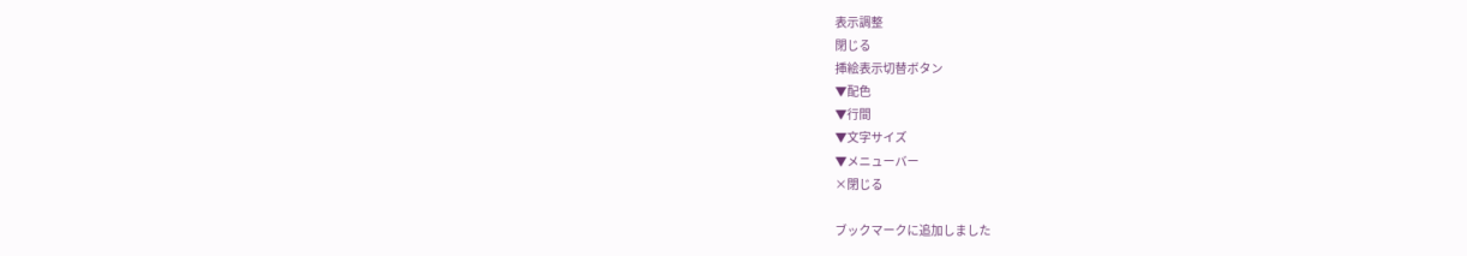表示調整
閉じる
挿絵表示切替ボタン
▼配色
▼行間
▼文字サイズ
▼メニューバー
×閉じる

ブックマークに追加しました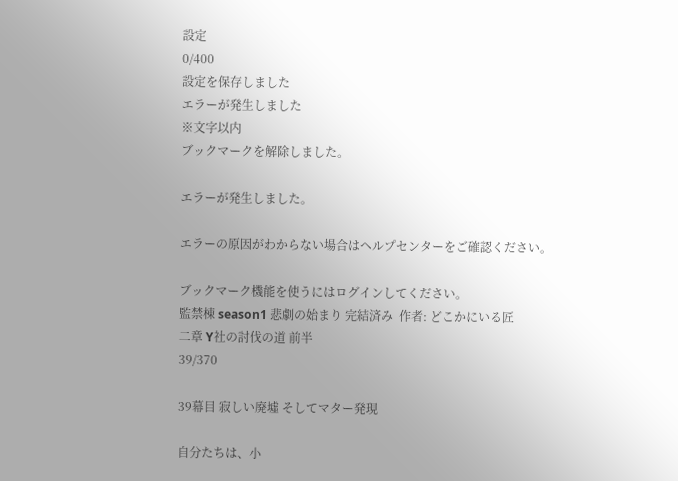設定
0/400
設定を保存しました
エラーが発生しました
※文字以内
ブックマークを解除しました。

エラーが発生しました。

エラーの原因がわからない場合はヘルプセンターをご確認ください。

ブックマーク機能を使うにはログインしてください。
監禁棟 season1 悲劇の始まり 完結済み  作者: どこかにいる匠
二章 Y社の討伐の道 前半
39/370

39幕目 寂しい廃墟 そしてマター発現

自分たちは、小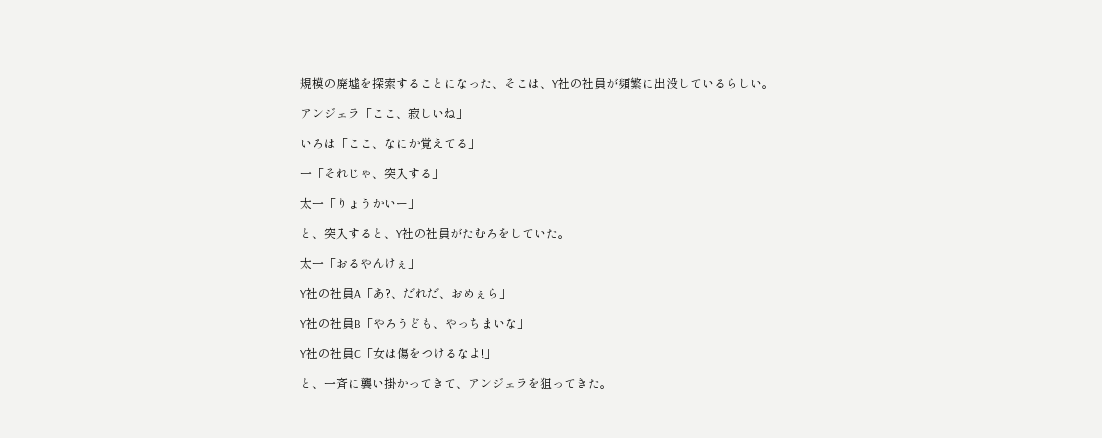規模の廃墟を探索することになった、そこは、Y社の社員が頻繁に出没しているらしい。

アンジェラ「ここ、寂しいね」

いろは「ここ、なにか覚えてる」

一「それじゃ、突入する」

太一「りょうかいー」

と、突入すると、Y社の社員がたむろをしていた。

太一「おるやんけぇ」

Y社の社員A「あ?、だれだ、おめぇら」

Y社の社員B「やろうども、やっちまいな」

Y社の社員C「女は傷をつけるなよ!」

と、一斉に襲い掛かってきて、アンジェラを狙ってきた。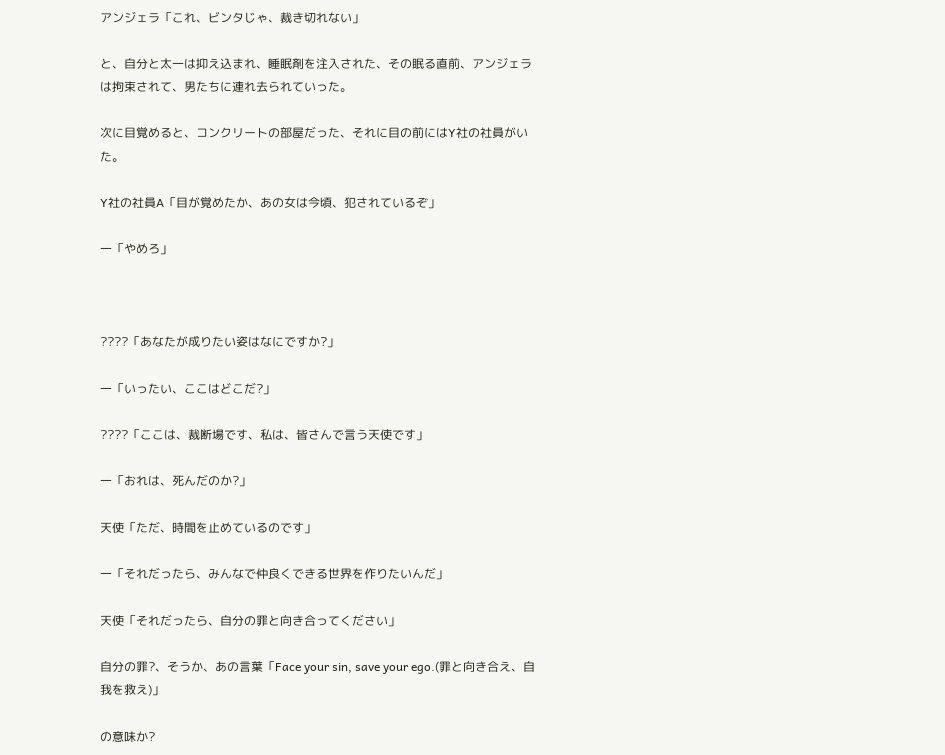アンジェラ「これ、ビンタじゃ、裁き切れない」

と、自分と太一は抑え込まれ、睡眠剤を注入された、その眠る直前、アンジェラは拘束されて、男たちに連れ去られていった。

次に目覚めると、コンクリートの部屋だった、それに目の前にはY社の社員がいた。

Y社の社員A「目が覚めたか、あの女は今頃、犯されているぞ」

一「やめろ」



????「あなたが成りたい姿はなにですか?」

一「いったい、ここはどこだ?」

????「ここは、裁断場です、私は、皆さんで言う天使です」

一「おれは、死んだのか?」

天使「ただ、時間を止めているのです」

一「それだったら、みんなで仲良くできる世界を作りたいんだ」

天使「それだったら、自分の罪と向き合ってください」

自分の罪?、そうか、あの言葉「Face your sin, save your ego.(罪と向き合え、自我を救え)」

の意味か?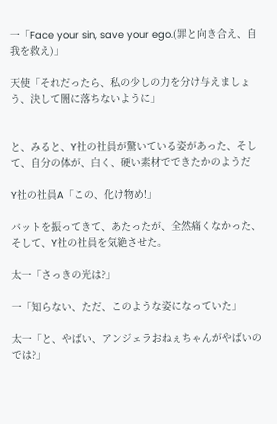一「Face your sin, save your ego.(罪と向き合え、自我を救え)」

天使「それだったら、私の少しの力を分け与えましょう、決して闇に落ちないように」


と、みると、Y社の社員が驚いている姿があった、そして、自分の体が、白く、硬い素材でできたかのようだ

Y社の社員A「この、化け物め!」

バットを振ってきて、あたったが、全然痛くなかった、そして、Y社の社員を気絶させた。

太一「さっきの光は?」

一「知らない、ただ、このような姿になっていた」

太一「と、やばい、アンジェラおねぇちゃんがやばいのでは?」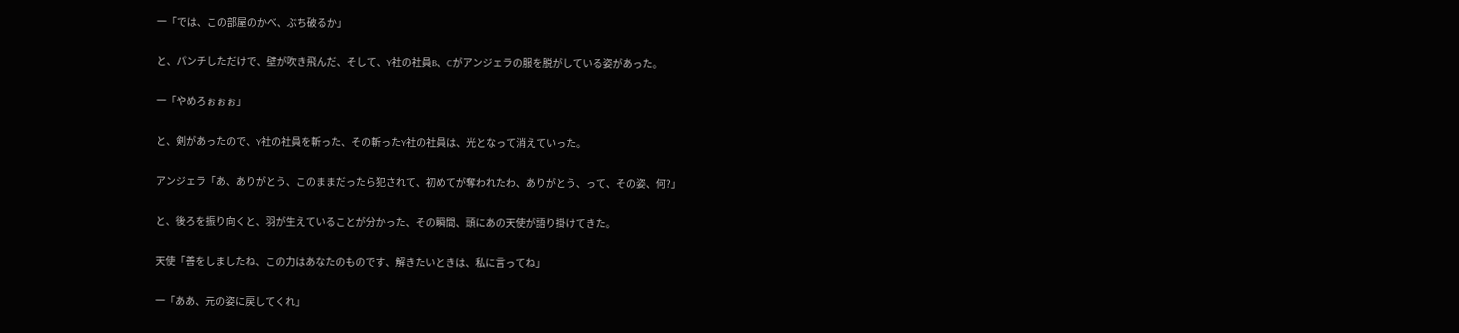一「では、この部屋のかべ、ぶち破るか」

と、パンチしただけで、壁が吹き飛んだ、そして、Y社の社員B、Cがアンジェラの服を脱がしている姿があった。

一「やめろぉぉぉ」

と、剣があったので、Y社の社員を斬った、その斬ったY社の社員は、光となって消えていった。

アンジェラ「あ、ありがとう、このままだったら犯されて、初めてが奪われたわ、ありがとう、って、その姿、何?」

と、後ろを振り向くと、羽が生えていることが分かった、その瞬間、頭にあの天使が語り掛けてきた。

天使「善をしましたね、この力はあなたのものです、解きたいときは、私に言ってね」

一「ああ、元の姿に戻してくれ」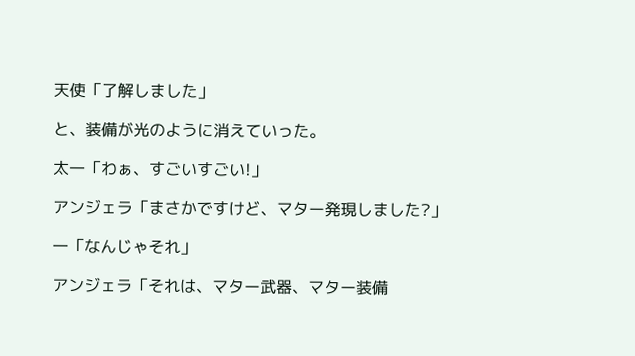天使「了解しました」

と、装備が光のように消えていった。

太一「わぁ、すごいすごい!」

アンジェラ「まさかですけど、マター発現しました?」

一「なんじゃそれ」

アンジェラ「それは、マター武器、マター装備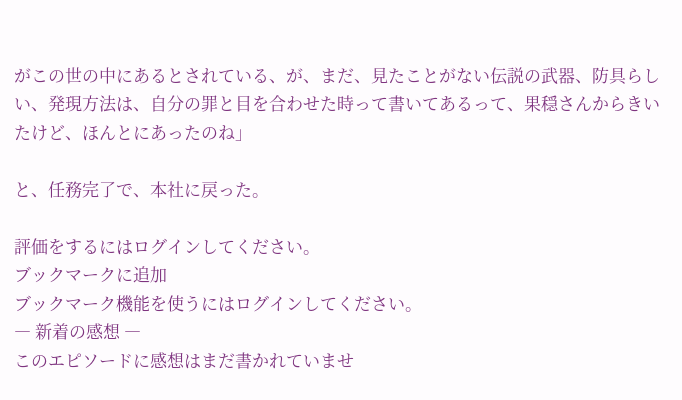がこの世の中にあるとされている、が、まだ、見たことがない伝説の武器、防具らしい、発現方法は、自分の罪と目を合わせた時って書いてあるって、果穏さんからきいたけど、ほんとにあったのね」

と、任務完了で、本社に戻った。

評価をするにはログインしてください。
ブックマークに追加
ブックマーク機能を使うにはログインしてください。
― 新着の感想 ―
このエピソードに感想はまだ書かれていませ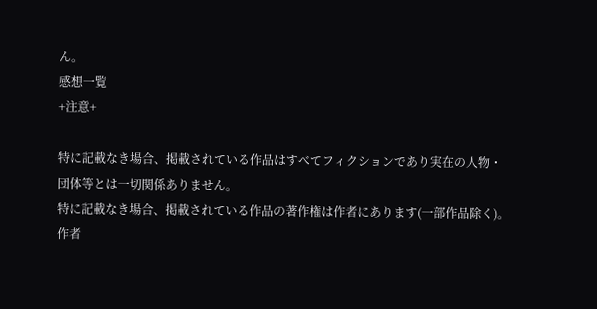ん。
感想一覧
+注意+

特に記載なき場合、掲載されている作品はすべてフィクションであり実在の人物・団体等とは一切関係ありません。
特に記載なき場合、掲載されている作品の著作権は作者にあります(一部作品除く)。
作者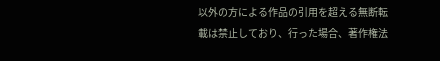以外の方による作品の引用を超える無断転載は禁止しており、行った場合、著作権法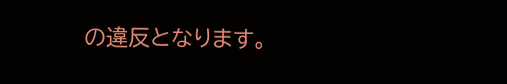の違反となります。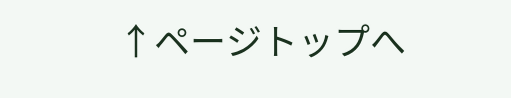↑ページトップへ